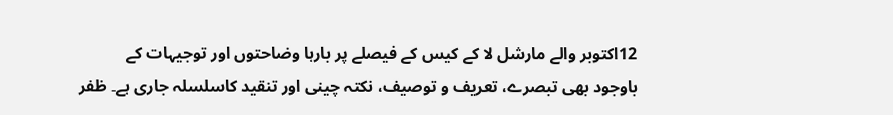12اکتوبر والے مارشل لا کے کیس کے فیصلے پر بارہا وضاحتوں اور توجیہات کے باوجود بھی تبصرے، تعریف و توصیف، نکتہ چینی اور تنقید کاسلسلہ جاری ہے۔ ظفر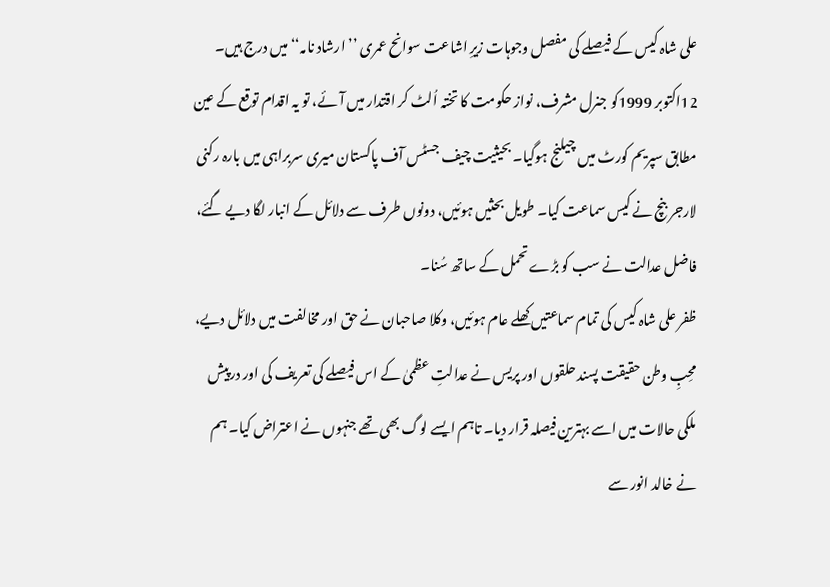علی شاہ کیس کے فیصلے کی مفصل وجوہات زیرِ اشاعت سوانح عمری ’’ارشاد نامہ‘‘ میں درج ہیں۔
12اکتوبر 1999کو جنرل مشرف، نواز حکومت کا تختہ اُلٹ کر اقتدار میں آئے، تو یہ اقدام توقع کے عین مطابق سپریم کورٹ میں چیلنج ہوگیا۔ بحیثیت چیف جسٹس آف پاکستان میری سربراہی میں بارہ رکنی لارجر بنچ نے کیس سماعت کیا۔ طویل بحثیں ہوئیں، دونوں طرف سے دلائل کے انبار لگا دیے گئے، فاضل عدالت نے سب کو بڑے تحمل کے ساتھ سُنا۔
ظفر علی شاہ کیس کی تمام سماعتیں کھلے عام ہوئیں، وکلا صاحبان نے حق اور مخالفت میں دلائل دیے، محِبِ وطن حقیقت پسند حلقوں اور پریس نے عدالتِ عظمیٰ کے اس فیصلے کی تعریف کی اور درپیش ملکی حالات میں اسے بہترین فیصلہ قرار دیا۔ تاہم ایسے لوگ بھی تھے جنہوں نے اعتراض کیا۔ ہم نے خالد انور سے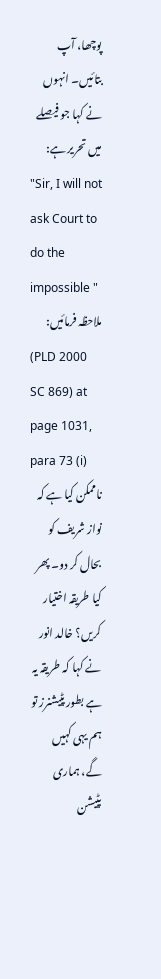پوچھا، آپ بتائیں۔ انہوں نے کہا جو فیصلے میں تحریر ہے:
"Sir, I will not ask Court to do the impossible "
ملاحظہ فرمائیں:
(PLD 2000 SC 869) at page 1031, para 73 (i)
ناممکن کیا ہے کہ نواز شریف کو بحال کر دو۔ پھر کیا طریقہ اختیار کریں؟ خالد انور نے کہا کہ طریقہ یہ ہے بطور پٹیشنرز تو ہم یہی کہیں گے، ہماری پٹیشن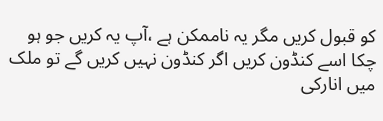کو قبول کریں مگر یہ ناممکن ہے ،آپ یہ کریں جو ہو چکا اسے کنڈون کریں اگر کنڈون نہیں کریں گے تو ملک میں انارکی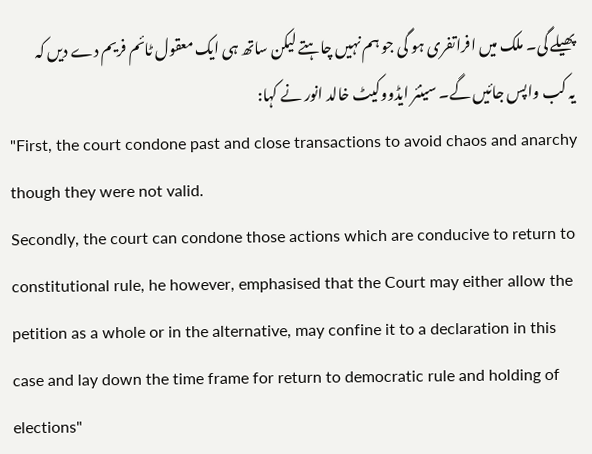پھیلے گی۔ ملک میں افراتفری ہو گی جو ہم نہیں چاہتے لیکن ساتھ ہی ایک معقول ٹائم فریم دے دیں کہ یہ کب واپس جائیں گے۔ سینئر ایڈووکیٹ خالد انور نے کہا:
"First, the court condone past and close transactions to avoid chaos and anarchy though they were not valid.
Secondly, the court can condone those actions which are conducive to return to constitutional rule, he however, emphasised that the Court may either allow the petition as a whole or in the alternative, may confine it to a declaration in this case and lay down the time frame for return to democratic rule and holding of elections"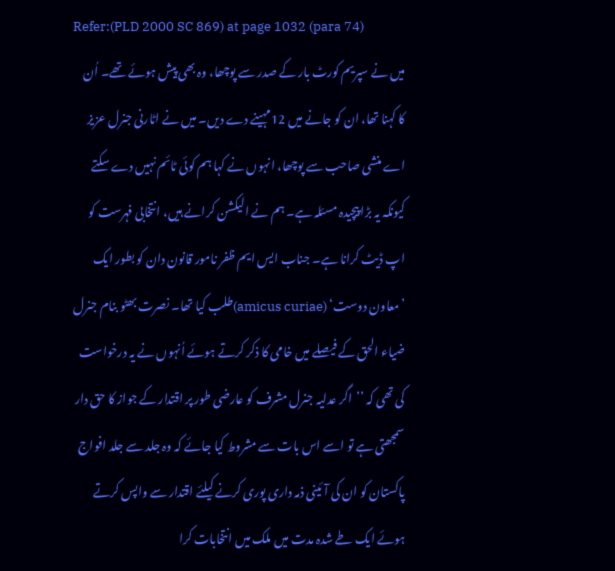Refer:(PLD 2000 SC 869) at page 1032 (para 74)
میں نے سپریم کورٹ بار کے صدر سے پوچھا، وہ بھی پیش ہوئے تھے۔ اُن کا کہنا تھا، ان کو جانے میں 12مہینے دے دیں۔ میں نے اٹارنی جنرل عزیز اے منشی صاحب سے پوچھا، انہوں نے کہا ہم کوئی ٹائم نہیں دے سکتے کیونکہ یہ بڑا پیچیدہ مسئلہ ہے۔ ہم نے الیکشن کرانے ہیں، انتخابی فہرست کو اپ ڈیٹ کرانا ہے۔ جناب ایس ایم ظفر نامور قانون دان کو بطور ایک ’معاون دوست‘ (amicus curiae)طلب کیا تھا۔ نصرت بھٹو بنام جنرل ضیاء الحق کے فیصلے میں خامی کا ذکر کرتے ہوئے اُنہوں نے یہ درخواست کی تھی کہ ’’اگر عدلیہ جنرل مشرف کو عارضی طور پر اقتدار کے جواز کا حق دار سمجھتی ہے تو اسے اس بات سے مشروط کیا جائے کہ وہ جلد سے جلد افواج پاکستان کو ان کی آئینی ذمہ داری پوری کرنے کیلئے اقتدار سے واپس کرتے ہوئے ایک طے شدہ مدت میں ملک میں انتخابات کرا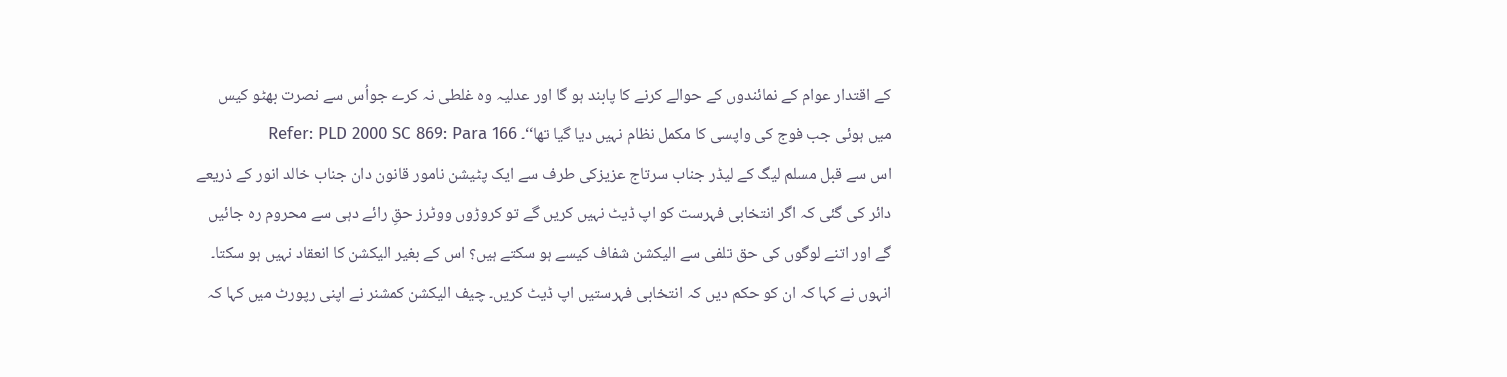کے اقتدار عوام کے نمائندوں کے حوالے کرنے کا پابند ہو گا اور عدلیہ وہ غلطی نہ کرے جواُس سے نصرت بھٹو کیس میں ہوئی جب فوج کی واپسی کا مکمل نظام نہیں دیا گیا تھا‘‘۔ Refer: PLD 2000 SC 869: Para 166
اس سے قبل مسلم لیگ کے لیڈر جناب سرتاج عزیزکی طرف سے ایک پٹیشن نامور قانون دان جناب خالد انور کے ذریعے دائر کی گئی کہ اگر انتخابی فہرست کو اپ ڈیٹ نہیں کریں گے تو کروڑوں ووٹرز حقِ رائے دہی سے محروم رہ جائیں گے اور اتنے لوگوں کی حق تلفی سے الیکشن شفاف کیسے ہو سکتے ہیں؟ اس کے بغیر الیکشن کا انعقاد نہیں ہو سکتا۔ انہوں نے کہا کہ ان کو حکم دیں کہ انتخابی فہرستیں اپ ڈیٹ کریں۔ چیف الیکشن کمشنر نے اپنی رپورٹ میں کہا کہ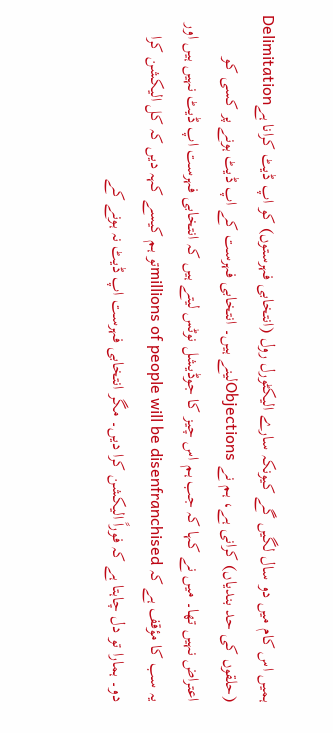ہمیں اس کام میں دو سال لگیں گے کیونکہ سارے الیکٹورل رول (انتخابی فہرستوں) کو اپ ڈیٹ کرانا ہےDelimitation (حلقوں کی حد بندیاں) کرانی ہے، ہم نے Objectionsلینے ہیں۔ انتخابی فہرست کے اپ ڈیٹ ہونے پر کسی کو اعتراض نہیں تھا۔ میں نے کہا کہ جب ہم اس چیز کا جوڈیشل نوٹس لیتے ہیں کہ انتخابی فہرست اپ ڈیٹ نہیں ہیں اور یہ سب کا مؤقف ہے کہ millions of people will be disenfranchisedتو ہم کیسے کہہ دیں کہ کل الیکشن کرا دو۔ ہمارا تو دل چاہتا ہے کہ فوراً الیکشن کرا دیں۔ مگر انتخابی فہرست اپ ڈیٹ نہ ہونے کے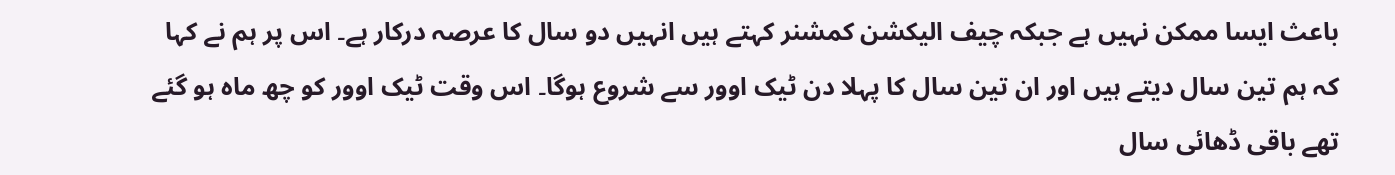باعث ایسا ممکن نہیں ہے جبکہ چیف الیکشن کمشنر کہتے ہیں انہیں دو سال کا عرصہ درکار ہے۔ اس پر ہم نے کہا کہ ہم تین سال دیتے ہیں اور ان تین سال کا پہلا دن ٹیک اوور سے شروع ہوگا۔ اس وقت ٹیک اوور کو چھ ماہ ہو گئے تھے باقی ڈھائی سال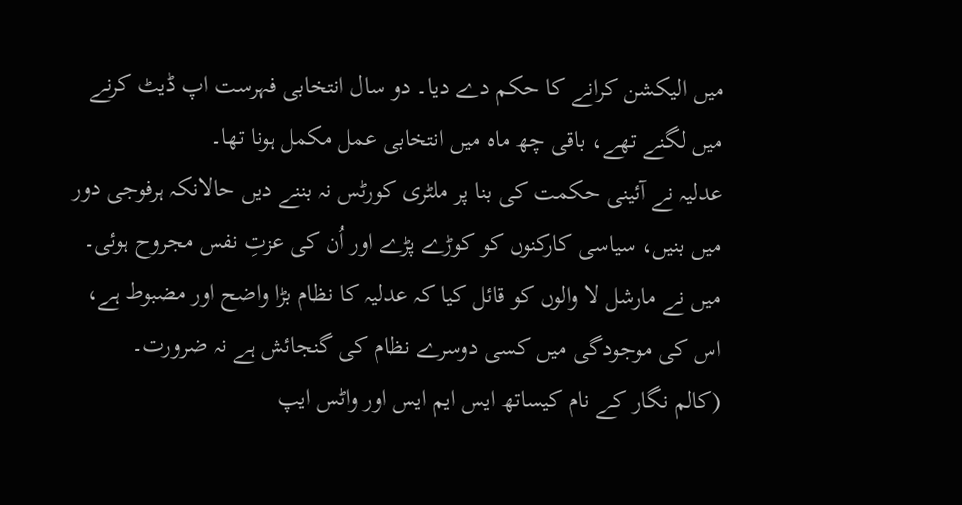میں الیکشن کرانے کا حکم دے دیا۔ دو سال انتخابی فہرست اپ ڈیٹ کرنے میں لگنے تھے، باقی چھ ماہ میں انتخابی عمل مکمل ہونا تھا۔
عدلیہ نے آئینی حکمت کی بنا پر ملٹری کورٹس نہ بننے دیں حالانکہ ہرفوجی دور میں بنیں، سیاسی کارکنوں کو کوڑے پڑے اور اُن کی عزتِ نفس مجروح ہوئی۔ میں نے مارشل لا والوں کو قائل کیا کہ عدلیہ کا نظام بڑا واضح اور مضبوط ہے، اس کی موجودگی میں کسی دوسرے نظام کی گنجائش ہے نہ ضرورت۔
(کالم نگار کے نام کیساتھ ایس ایم ایس اور واٹس ایپ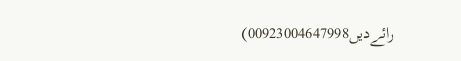رائےدیں00923004647998)